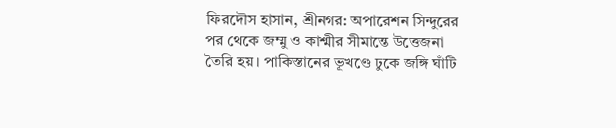ফিরদৌস হাসান, শ্রীনগর: অপারেশন সিন্দুরের পর থেকে জম্মু ও কাশ্মীর সীমান্তে উত্তেজনা তৈরি হয়। পাকিস্তানের ভূখণ্ডে ঢুকে জঙ্গি ঘাঁটি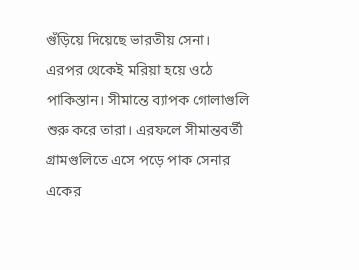গুঁড়িয়ে দিয়েছে ভারতীয় সেনা। এরপর থেকেই মরিয়া হয়ে ওঠে পাকিস্তান। সীমান্তে ব্যাপক গোলাগুলি শুরু করে তারা। এরফলে সীমান্তবর্তী গ্রামগুলিতে এসে পড়ে পাক সেনার একের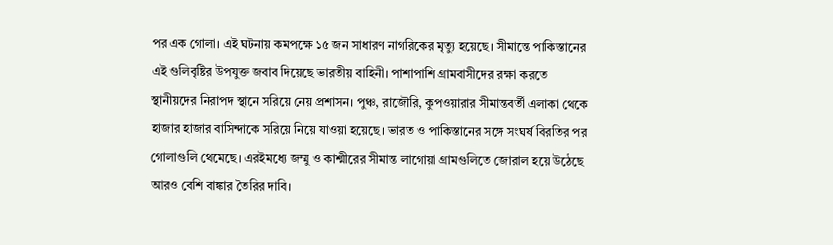পর এক গোলা। এই ঘটনায় কমপক্ষে ১৫ জন সাধারণ নাগরিকের মৃত্যু হয়েছে। সীমান্তে পাকিস্তানের এই গুলিবৃষ্টির উপযুক্ত জবাব দিয়েছে ভারতীয় বাহিনী। পাশাপাশি গ্রামবাসীদের রক্ষা করতে স্থানীয়দের নিরাপদ স্থানে সরিয়ে নেয় প্রশাসন। পুঞ্চ, রাজৌরি, কুপওয়ারার সীমান্তবর্তী এলাকা থেকে হাজার হাজার বাসিন্দাকে সরিয়ে নিয়ে যাওয়া হয়েছে। ভারত ও পাকিস্তানের সঙ্গে সংঘর্ষ বিরতির পর গোলাগুলি থেমেছে। এরইমধ্যে জম্মু ও কাশ্মীরের সীমান্ত লাগোয়া গ্রামগুলিতে জোরাল হয়ে উঠেছে আরও বেশি বাঙ্কার তৈরির দাবি।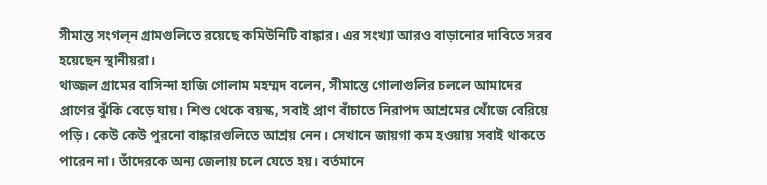সীমান্ত সংগল্ন গ্রামগুলিতে রয়েছে কমিউনিটি বাঙ্কার। এর সংখ্যা আরও বাড়ানোর দাবিতে সরব হয়েছেন স্থানীয়রা।
থাজ্জল গ্রামের বাসিন্দা হাজি গোলাম মহম্মদ বলেন, সীমান্তে গোলাগুলির চললে আমাদের প্রাণের ঝুঁকি বেড়ে যায়। শিশু থেকে বয়স্ক, সবাই প্রাণ বাঁচাতে নিরাপদ আশ্রমের খোঁজে বেরিয়ে পড়ি। কেউ কেউ পুরনো বাঙ্কারগুলিতে আশ্রয় নেন। সেখানে জায়গা কম হওয়ায় সবাই থাকতে পারেন না। তাঁদেরকে অন্য জেলায় চলে যেতে হয়। বর্তমানে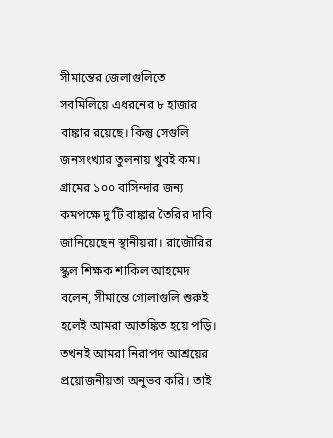সীমান্তের জেলাগুলিতে সবমিলিয়ে এধরনের ৮ হাজার বাঙ্কার রয়েছে। কিন্তু সেগুলি জনসংখ্যার তুলনায় খুবই কম। গ্রামের ১০০ বাসিন্দার জন্য কমপক্ষে দু’টি বাঙ্কার তৈরির দাবি জানিয়েছেন স্থানীয়রা। রাজৌরির স্কুল শিক্ষক শাকিল আহমেদ বলেন, সীমান্তে গোলাগুলি শুরুই হলেই আমরা আতঙ্কিত হয়ে পড়ি। তখনই আমরা নিরাপদ আশ্রয়ের প্রয়োজনীয়তা অনুভব করি। তাই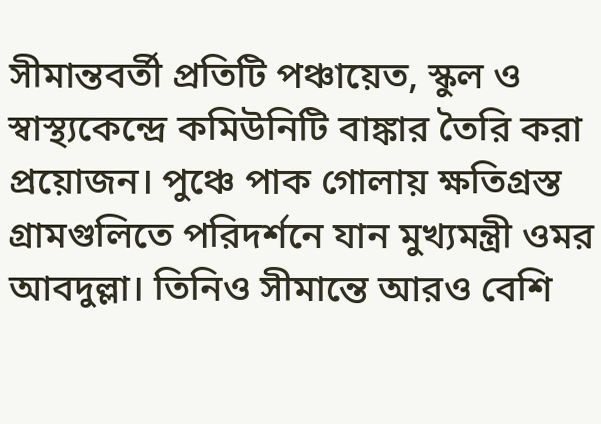সীমান্তবর্তী প্রতিটি পঞ্চায়েত, স্কুল ও স্বাস্থ্যকেন্দ্রে কমিউনিটি বাঙ্কার তৈরি করা প্রয়োজন। পুঞ্চে পাক গোলায় ক্ষতিগ্রস্ত গ্রামগুলিতে পরিদর্শনে যান মুখ্যমন্ত্রী ওমর আবদুল্লা। তিনিও সীমান্তে আরও বেশি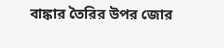বাঙ্কার তৈরির উপর জোর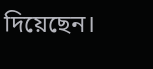দিয়েছেন।